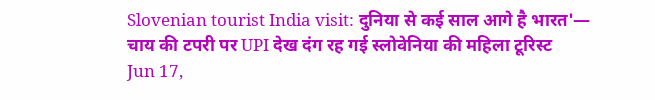Slovenian tourist India visit: दुनिया से कई साल आगे है भारत'— चाय की टपरी पर UPI देख दंग रह गई स्लोवेनिया की महिला टूरिस्ट
Jun 17,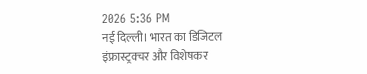2026 5:36 PM
नई दिल्ली। भारत का डिजिटल इंफ्रास्ट्रक्चर और विशेषकर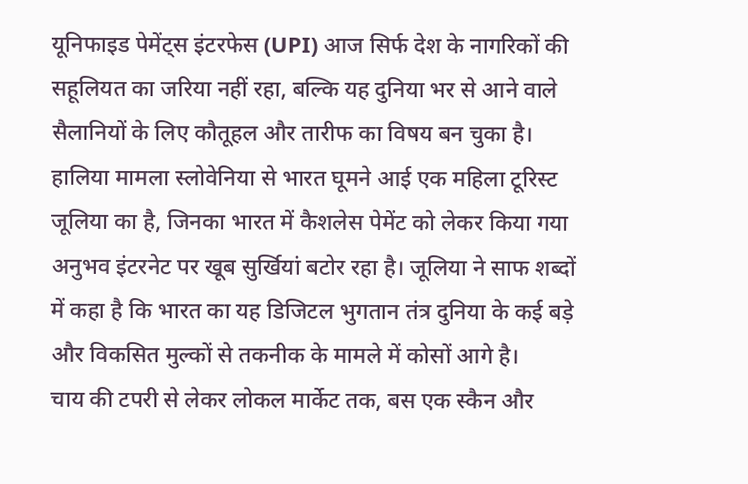यूनिफाइड पेमेंट्स इंटरफेस (UPI) आज सिर्फ देश के नागरिकों की सहूलियत का जरिया नहीं रहा, बल्कि यह दुनिया भर से आने वाले सैलानियों के लिए कौतूहल और तारीफ का विषय बन चुका है। हालिया मामला स्लोवेनिया से भारत घूमने आई एक महिला टूरिस्ट जूलिया का है, जिनका भारत में कैशलेस पेमेंट को लेकर किया गया अनुभव इंटरनेट पर खूब सुर्खियां बटोर रहा है। जूलिया ने साफ शब्दों में कहा है कि भारत का यह डिजिटल भुगतान तंत्र दुनिया के कई बड़े और विकसित मुल्कों से तकनीक के मामले में कोसों आगे है।
चाय की टपरी से लेकर लोकल मार्केट तक, बस एक स्कैन और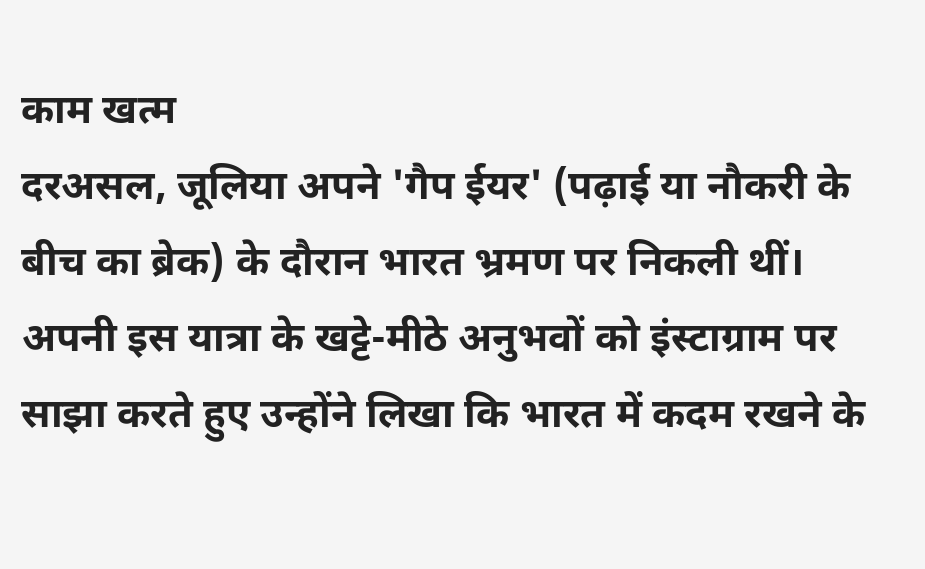काम खत्म
दरअसल, जूलिया अपने 'गैप ईयर' (पढ़ाई या नौकरी के बीच का ब्रेक) के दौरान भारत भ्रमण पर निकली थीं। अपनी इस यात्रा के खट्टे-मीठे अनुभवों को इंस्टाग्राम पर साझा करते हुए उन्होंने लिखा कि भारत में कदम रखने के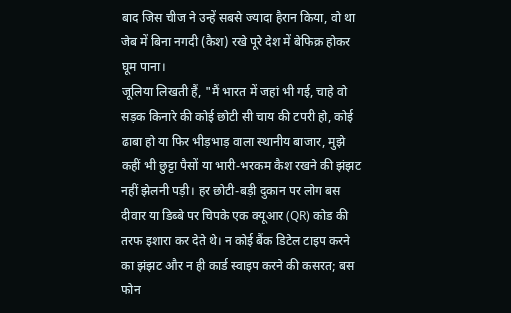बाद जिस चीज ने उन्हें सबसे ज्यादा हैरान किया, वो था जेब में बिना नगदी (कैश) रखे पूरे देश में बेफिक्र होकर घूम पाना।
जूलिया लिखती हैं, "मैं भारत में जहां भी गई, चाहे वो सड़क किनारे की कोई छोटी सी चाय की टपरी हो, कोई ढाबा हो या फिर भीड़भाड़ वाला स्थानीय बाजार, मुझे कहीं भी छुट्टा पैसों या भारी-भरकम कैश रखने की झंझट नहीं झेलनी पड़ी। हर छोटी-बड़ी दुकान पर लोग बस दीवार या डिब्बे पर चिपके एक क्यूआर (QR) कोड की तरफ इशारा कर देते थे। न कोई बैंक डिटेल टाइप करने का झंझट और न ही कार्ड स्वाइप करने की कसरत; बस फोन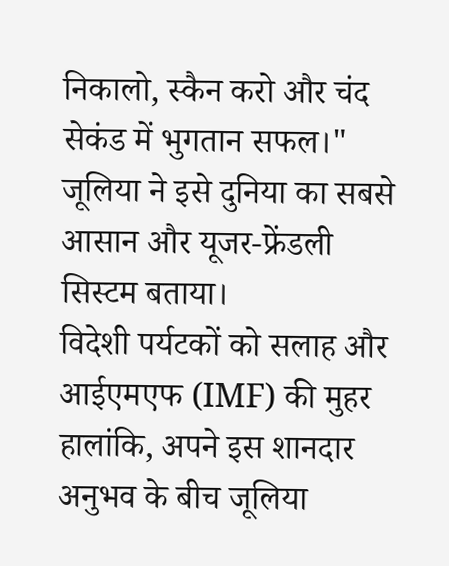निकालो, स्कैन करो और चंद सेकंड में भुगतान सफल।" जूलिया ने इसे दुनिया का सबसे आसान और यूजर-फ्रेंडली सिस्टम बताया।
विदेशी पर्यटकों को सलाह और आईएमएफ (IMF) की मुहर
हालांकि, अपने इस शानदार अनुभव के बीच जूलिया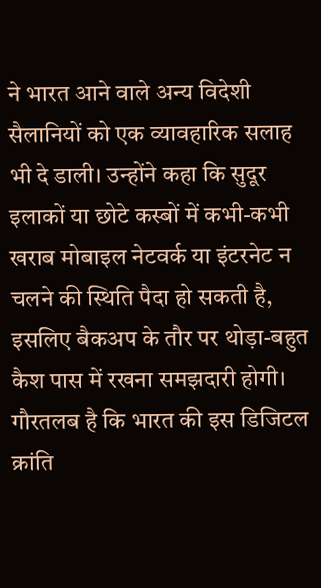ने भारत आने वाले अन्य विदेशी सैलानियों को एक व्यावहारिक सलाह भी दे डाली। उन्होंने कहा कि सुदूर इलाकों या छोटे कस्बों में कभी-कभी खराब मोबाइल नेटवर्क या इंटरनेट न चलने की स्थिति पैदा हो सकती है, इसलिए बैकअप के तौर पर थोड़ा-बहुत कैश पास में रखना समझदारी होगी।
गौरतलब है कि भारत की इस डिजिटल क्रांति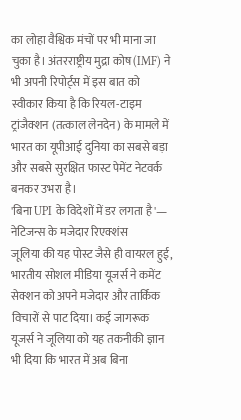का लोहा वैश्विक मंचों पर भी माना जा चुका है। अंतरराष्ट्रीय मुद्रा कोष (IMF) ने भी अपनी रिपोर्ट्स में इस बात को स्वीकार किया है कि रियल-टाइम ट्रांजैक्शन (तत्काल लेनदेन) के मामले में भारत का यूपीआई दुनिया का सबसे बड़ा और सबसे सुरक्षित फास्ट पेमेंट नेटवर्क बनकर उभरा है।
'बिना UPI के विदेशों में डर लगता है'— नेटिजन्स के मजेदार रिएक्शंस
जूलिया की यह पोस्ट जैसे ही वायरल हुई, भारतीय सोशल मीडिया यूजर्स ने कमेंट सेक्शन को अपने मजेदार और तार्किक विचारों से पाट दिया। कई जागरूक यूजर्स ने जूलिया को यह तकनीकी ज्ञान भी दिया कि भारत में अब बिना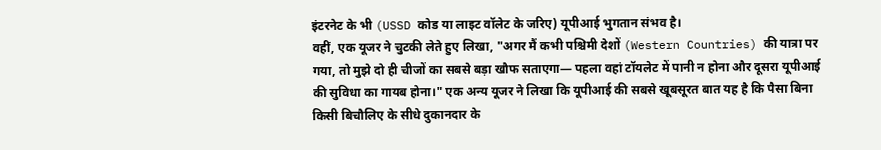इंटरनेट के भी (USSD कोड या लाइट वॉलेट के जरिए) यूपीआई भुगतान संभव है।
वहीं, एक यूजर ने चुटकी लेते हुए लिखा, "अगर मैं कभी पश्चिमी देशों (Western Countries) की यात्रा पर गया, तो मुझे दो ही चीजों का सबसे बड़ा खौफ सताएगा— पहला वहां टॉयलेट में पानी न होना और दूसरा यूपीआई की सुविधा का गायब होना।" एक अन्य यूजर ने लिखा कि यूपीआई की सबसे खूबसूरत बात यह है कि पैसा बिना किसी बिचौलिए के सीधे दुकानदार के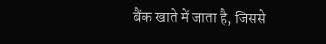बैंक खाते में जाता है, जिससे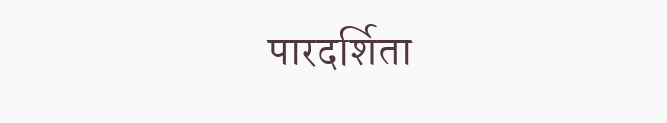पारदर्शिता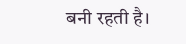बनी रहती है।